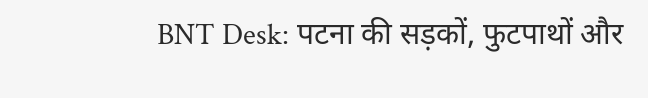BNT Desk: पटना की सड़कों, फुटपाथों और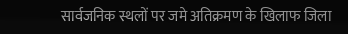सार्वजनिक स्थलों पर जमे अतिक्रमण के खिलाफ जिला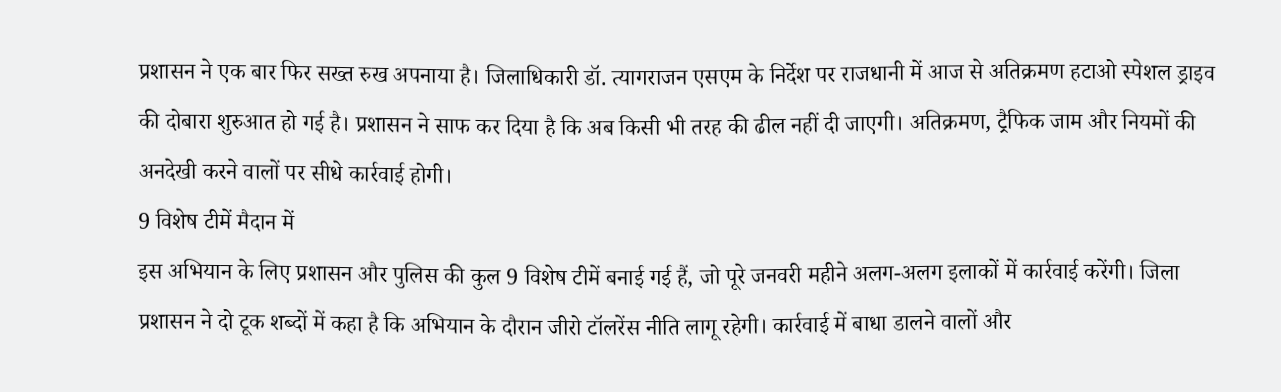प्रशासन ने एक बार फिर सख्त रुख अपनाया है। जिलाधिकारी डॉ. त्यागराजन एसएम के निर्देश पर राजधानी में आज से अतिक्रमण हटाओ स्पेशल ड्राइव की दोबारा शुरुआत हो गई है। प्रशासन ने साफ कर दिया है कि अब किसी भी तरह की ढील नहीं दी जाएगी। अतिक्रमण, ट्रैफिक जाम और नियमों की अनदेखी करने वालों पर सीधे कार्रवाई होगी।
9 विशेष टीमें मैदान में
इस अभियान के लिए प्रशासन और पुलिस की कुल 9 विशेष टीमें बनाई गई हैं, जो पूरे जनवरी महीने अलग-अलग इलाकों में कार्रवाई करेंगी। जिला प्रशासन ने दो टूक शब्दों में कहा है कि अभियान के दौरान जीरो टॉलरेंस नीति लागू रहेगी। कार्रवाई में बाधा डालने वालों और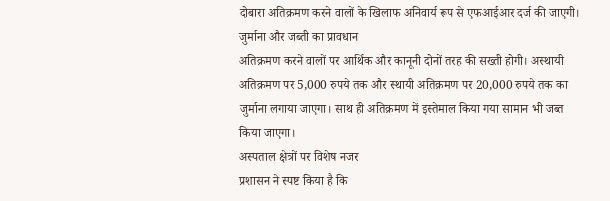दोबारा अतिक्रमण करने वालों के खिलाफ अनिवार्य रूप से एफआईआर दर्ज की जाएगी।
जुर्माना और जब्ती का प्रावधान
अतिक्रमण करने वालों पर आर्थिक और कानूनी दोनों तरह की सख्ती होगी। अस्थायी अतिक्रमण पर 5,000 रुपये तक और स्थायी अतिक्रमण पर 20,000 रुपये तक का जुर्माना लगाया जाएगा। साथ ही अतिक्रमण में इस्तेमाल किया गया सामान भी जब्त किया जाएगा।
अस्पताल क्षेत्रों पर विशेष नजर
प्रशासन ने स्पष्ट किया है कि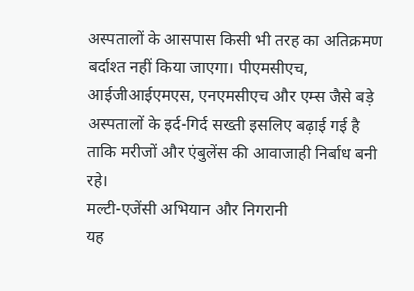अस्पतालों के आसपास किसी भी तरह का अतिक्रमण बर्दाश्त नहीं किया जाएगा। पीएमसीएच, आईजीआईएमएस, एनएमसीएच और एम्स जैसे बड़े अस्पतालों के इर्द-गिर्द सख्ती इसलिए बढ़ाई गई है ताकि मरीजों और एंबुलेंस की आवाजाही निर्बाध बनी रहे।
मल्टी-एजेंसी अभियान और निगरानी
यह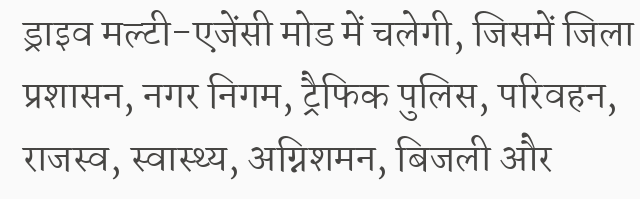ड्राइव मल्टी-एजेंसी मोड में चलेगी, जिसमें जिला प्रशासन, नगर निगम, ट्रैफिक पुलिस, परिवहन, राजस्व, स्वास्थ्य, अग्निशमन, बिजली और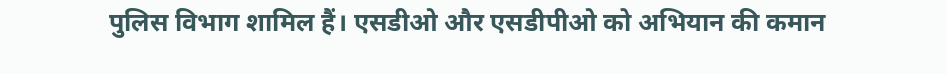पुलिस विभाग शामिल हैं। एसडीओ और एसडीपीओ को अभियान की कमान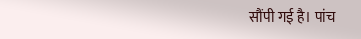सौंपी गई है। पांच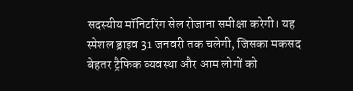सदस्यीय मॉनिटरिंग सेल रोजाना समीक्षा करेगी। यह स्पेशल ड्राइव 31 जनवरी तक चलेगी, जिसका मकसद बेहतर ट्रैफिक व्यवस्था और आम लोगों को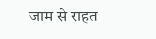जाम से राहत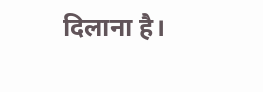दिलाना है।